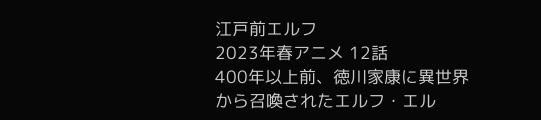江戸前エルフ
2023年春アニメ 12話
400年以上前、徳川家康に異世界から召喚されたエルフ・エル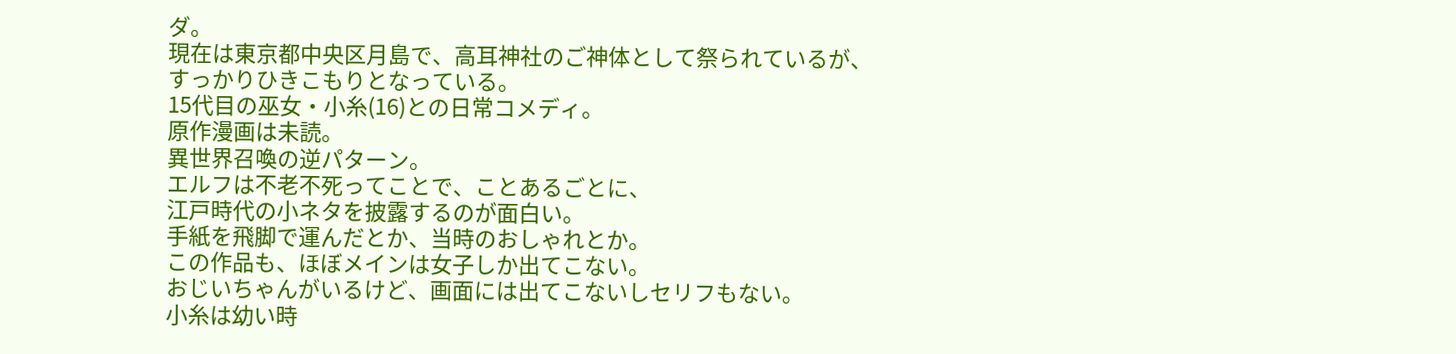ダ。
現在は東京都中央区月島で、高耳神社のご神体として祭られているが、
すっかりひきこもりとなっている。
15代目の巫女・小糸(16)との日常コメディ。
原作漫画は未読。
異世界召喚の逆パターン。
エルフは不老不死ってことで、ことあるごとに、
江戸時代の小ネタを披露するのが面白い。
手紙を飛脚で運んだとか、当時のおしゃれとか。
この作品も、ほぼメインは女子しか出てこない。
おじいちゃんがいるけど、画面には出てこないしセリフもない。
小糸は幼い時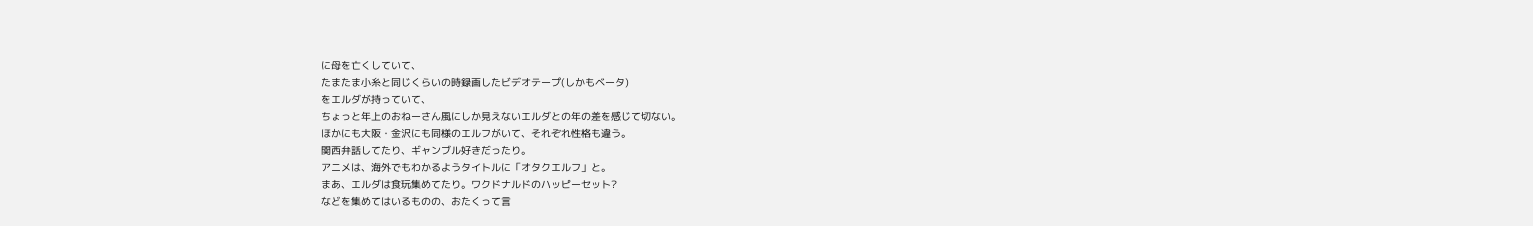に母を亡くしていて、
たまたま小糸と同じくらいの時録画したビデオテープ(しかもベータ)
をエルダが持っていて、
ちょっと年上のおねーさん風にしか見えないエルダとの年の差を感じて切ない。
ほかにも大阪・金沢にも同様のエルフがいて、それぞれ性格も違う。
関西弁話してたり、ギャンブル好きだったり。
アニメは、海外でもわかるようタイトルに「オタクエルフ」と。
まあ、エルダは食玩集めてたり。ワクドナルドのハッピーセット?
などを集めてはいるものの、おたくって言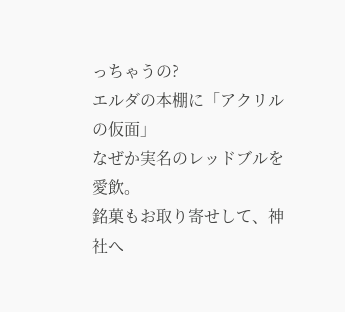っちゃうの?
エルダの本棚に「アクリルの仮面」
なぜか実名のレッドブルを愛飲。
銘菓もお取り寄せして、神社へ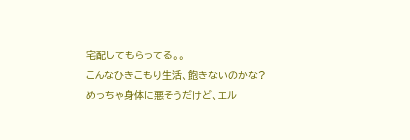宅配してもらってる。。
こんなひきこもり生活、飽きないのかな?
めっちゃ身体に悪そうだけど、エル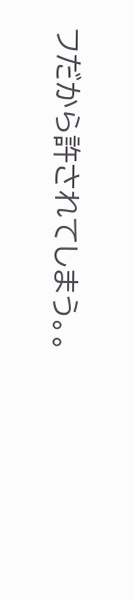フだから許されてしまう。。